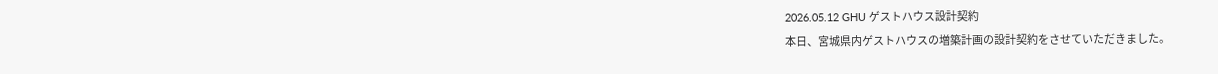2026.05.12 GHU ゲストハウス設計契約
本日、宮城県内ゲストハウスの増築計画の設計契約をさせていただきました。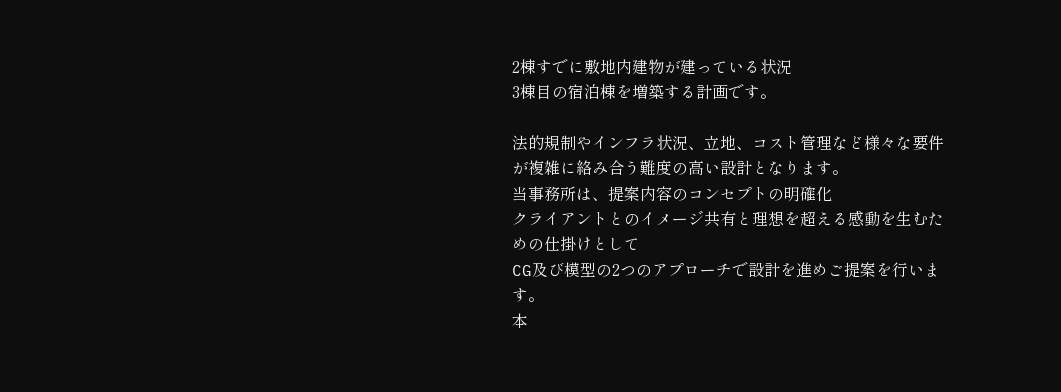2棟すでに敷地内建物が建っている状況
3棟目の宿泊棟を増築する計画です。

法的規制やインフラ状況、立地、コスト管理など様々な要件が複雑に絡み合う難度の高い設計となります。
当事務所は、提案内容のコンセプトの明確化
クライアントとのイメージ共有と理想を超える感動を生むための仕掛けとして
CG及び模型の2つのアプローチで設計を進めご提案を行います。
本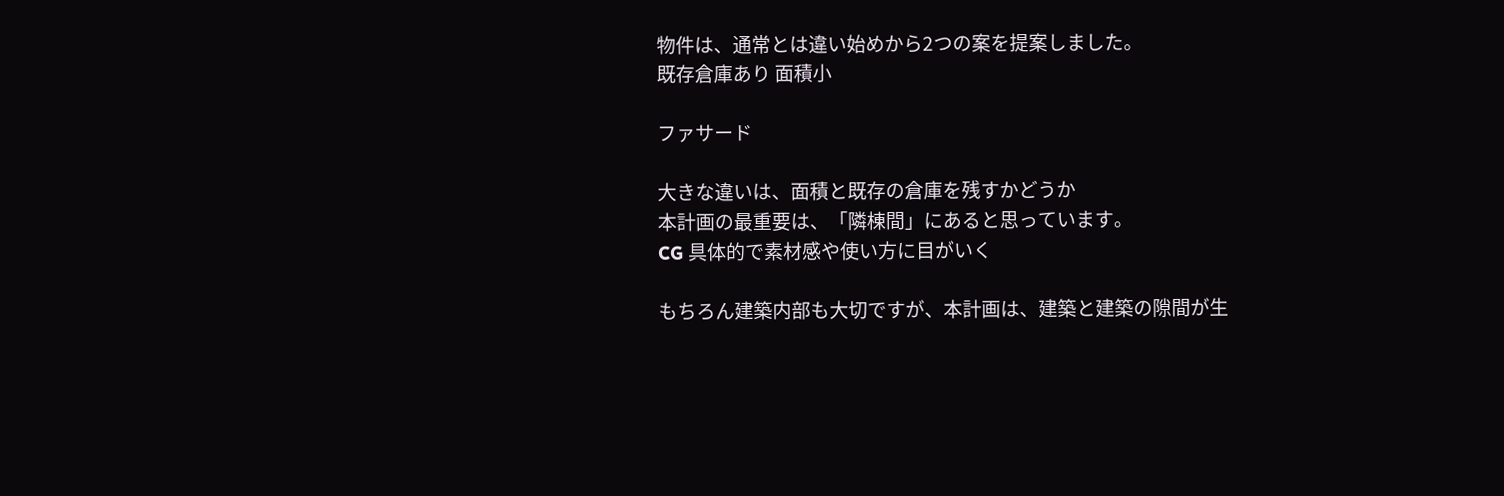物件は、通常とは違い始めから2つの案を提案しました。
既存倉庫あり 面積小

ファサード

大きな違いは、面積と既存の倉庫を残すかどうか
本計画の最重要は、「隣棟間」にあると思っています。
CG 具体的で素材感や使い方に目がいく

もちろん建築内部も大切ですが、本計画は、建築と建築の隙間が生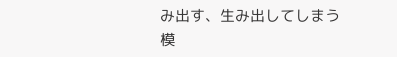み出す、生み出してしまう
模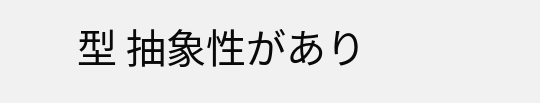型 抽象性があり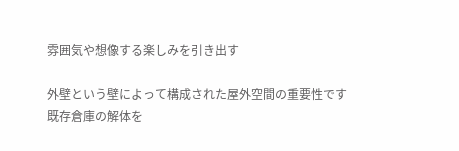雰囲気や想像する楽しみを引き出す

外壁という壁によって構成された屋外空間の重要性です
既存倉庫の解体を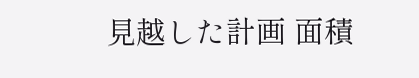見越した計画 面積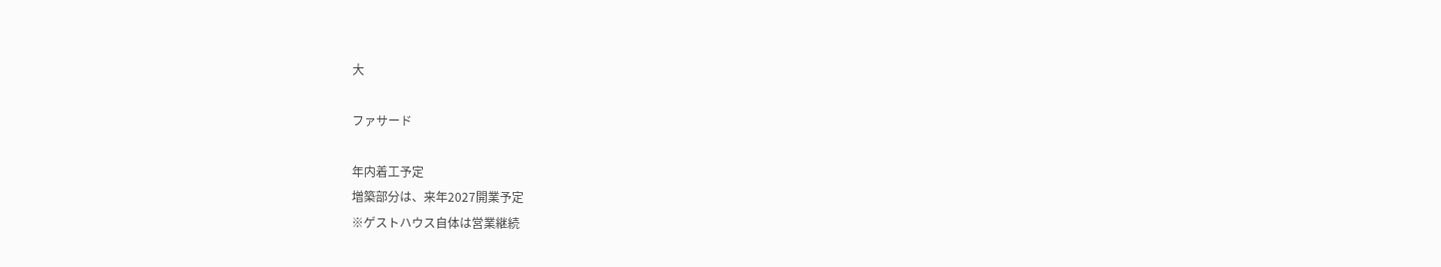大

ファサード

年内着工予定
増築部分は、来年2027開業予定
※ゲストハウス自体は営業継続